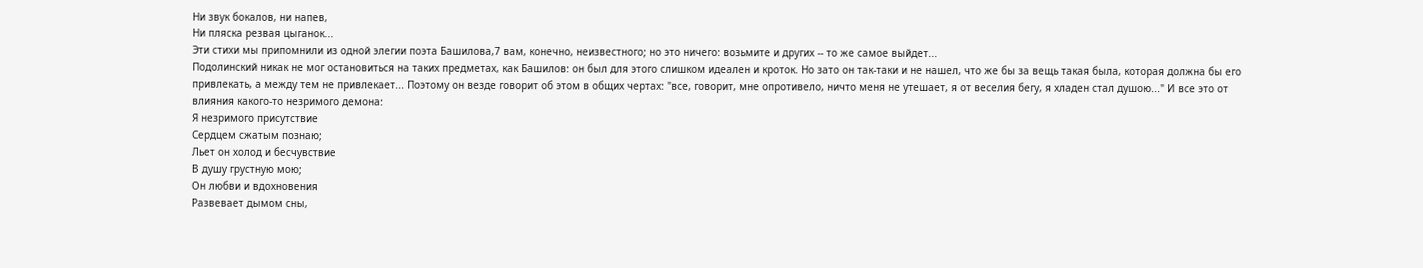Ни звук бокалов, ни напев,
Ни пляска резвая цыганок...
Эти стихи мы припомнили из одной элегии поэта Башилова,7 вам, конечно, неизвестного; но это ничего: возьмите и других -- то же самое выйдет...
Подолинский никак не мог остановиться на таких предметах, как Башилов: он был для этого слишком идеален и кроток. Но зато он так-таки и не нашел, что же бы за вещь такая была, которая должна бы его привлекать, а между тем не привлекает... Поэтому он везде говорит об этом в общих чертах: "все, говорит, мне опротивело, ничто меня не утешает, я от веселия бегу, я хладен стал душою..." И все это от влияния какого-то незримого демона:
Я незримого присутствие
Сердцем сжатым познаю;
Льет он холод и бесчувствие
В душу грустную мою;
Он любви и вдохновения
Развевает дымом сны,